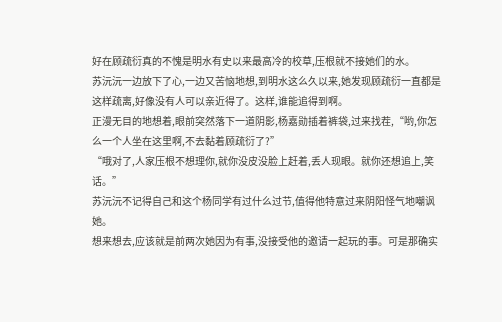好在顾疏衍真的不愧是明水有史以来最高冷的校草,压根就不接她们的水。
苏沅沅一边放下了心,一边又苦恼地想,到明水这么久以来,她发现顾疏衍一直都是这样疏离,好像没有人可以亲近得了。这样,谁能追得到啊。
正漫无目的地想着,眼前突然落下一道阴影,杨嘉勋插着裤袋,过来找茬,“哟,你怎么一个人坐在这里啊,不去黏着顾疏衍了?”
“哦对了,人家压根不想理你,就你没皮没脸上赶着,丢人现眼。就你还想追上,笑话。”
苏沅沅不记得自己和这个杨同学有过什么过节,值得他特意过来阴阳怪气地嘲讽她。
想来想去,应该就是前两次她因为有事,没接受他的邀请一起玩的事。可是那确实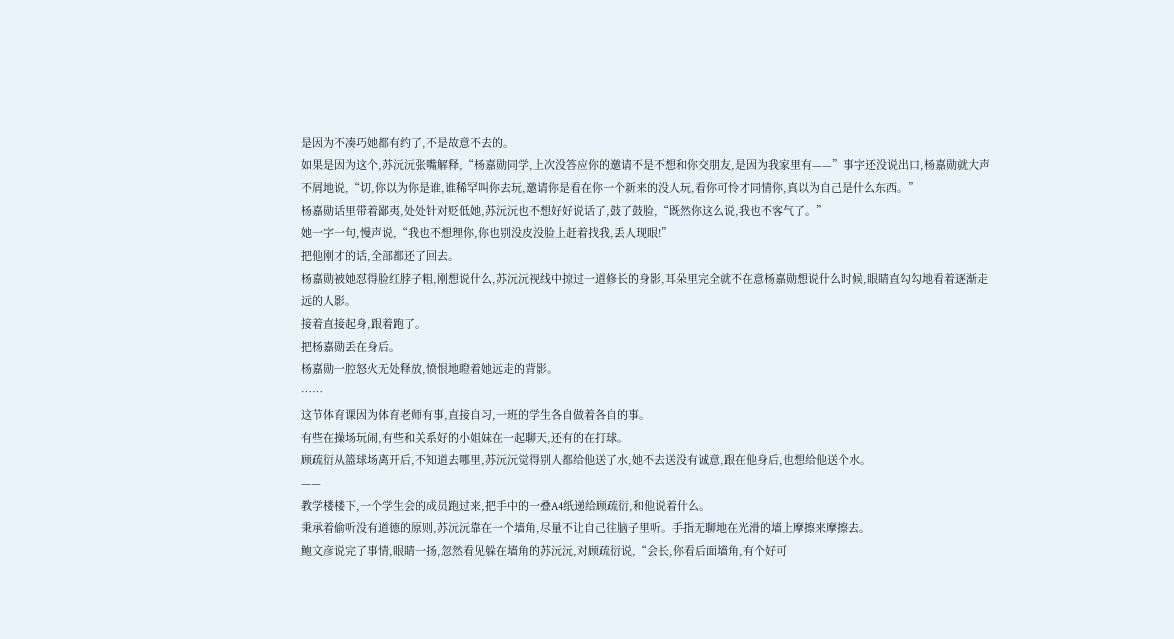是因为不凑巧她都有约了,不是故意不去的。
如果是因为这个,苏沅沅张嘴解释,“杨嘉勋同学,上次没答应你的邀请不是不想和你交朋友,是因为我家里有——”事字还没说出口,杨嘉勋就大声不屑地说,“切,你以为你是谁,谁稀罕叫你去玩,邀请你是看在你一个新来的没人玩,看你可怜才同情你,真以为自己是什么东西。”
杨嘉勋话里带着鄙夷,处处针对贬低她,苏沅沅也不想好好说话了,鼓了鼓脸,“既然你这么说,我也不客气了。”
她一字一句,慢声说,“我也不想理你,你也别没皮没脸上赶着找我,丢人现眼!”
把他刚才的话,全部都还了回去。
杨嘉勋被她怼得脸红脖子粗,刚想说什么,苏沅沅视线中掠过一道修长的身影,耳朵里完全就不在意杨嘉勋想说什么时候,眼睛直勾勾地看着逐渐走远的人影。
接着直接起身,跟着跑了。
把杨嘉勋丢在身后。
杨嘉勋一腔怒火无处释放,愤恨地瞪着她远走的背影。
……
这节体育课因为体育老师有事,直接自习,一班的学生各自做着各自的事。
有些在操场玩闹,有些和关系好的小姐妹在一起聊天,还有的在打球。
顾疏衍从篮球场离开后,不知道去哪里,苏沅沅觉得别人都给他送了水,她不去送没有诚意,跟在他身后,也想给他送个水。
——
教学楼楼下,一个学生会的成员跑过来,把手中的一叠A4纸递给顾疏衍,和他说着什么。
秉承着偷听没有道德的原则,苏沅沅靠在一个墙角,尽量不让自己往脑子里听。手指无聊地在光滑的墙上摩擦来摩擦去。
鲍文彦说完了事情,眼睛一扬,忽然看见躲在墙角的苏沅沅,对顾疏衍说,“会长,你看后面墙角,有个好可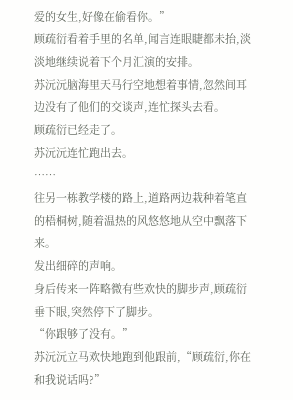爱的女生,好像在偷看你。”
顾疏衍看着手里的名单,闻言连眼睫都未抬,淡淡地继续说着下个月汇演的安排。
苏沅沅脑海里天马行空地想着事情,忽然间耳边没有了他们的交谈声,连忙探头去看。
顾疏衍已经走了。
苏沅沅连忙跑出去。
……
往另一栋教学楼的路上,道路两边栽种着笔直的梧桐树,随着温热的风悠悠地从空中飘落下来。
发出细碎的声响。
身后传来一阵略微有些欢快的脚步声,顾疏衍垂下眼,突然停下了脚步。
“你跟够了没有。”
苏沅沅立马欢快地跑到他跟前,“顾疏衍,你在和我说话吗?”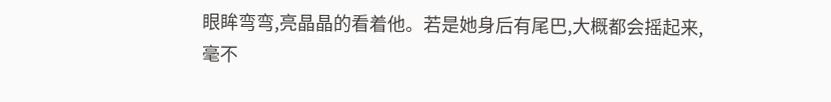眼眸弯弯,亮晶晶的看着他。若是她身后有尾巴,大概都会摇起来,毫不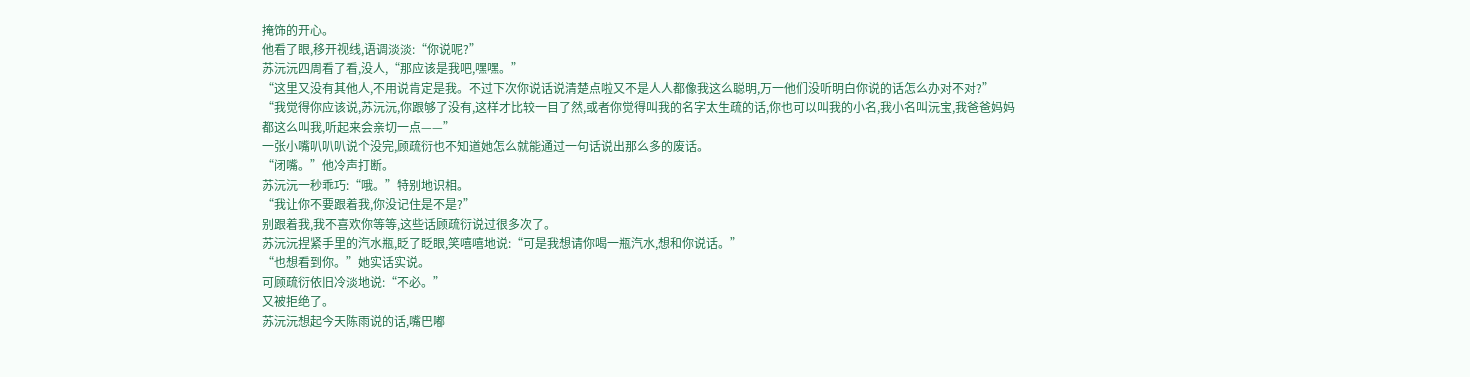掩饰的开心。
他看了眼,移开视线,语调淡淡:“你说呢?”
苏沅沅四周看了看,没人,“那应该是我吧,嘿嘿。”
“这里又没有其他人,不用说肯定是我。不过下次你说话说清楚点啦又不是人人都像我这么聪明,万一他们没听明白你说的话怎么办对不对?”
“我觉得你应该说,苏沅沅,你跟够了没有,这样才比较一目了然,或者你觉得叫我的名字太生疏的话,你也可以叫我的小名,我小名叫沅宝,我爸爸妈妈都这么叫我,听起来会亲切一点——”
一张小嘴叭叭叭说个没完,顾疏衍也不知道她怎么就能通过一句话说出那么多的废话。
“闭嘴。”他冷声打断。
苏沅沅一秒乖巧:“哦。”特别地识相。
“我让你不要跟着我,你没记住是不是?”
别跟着我,我不喜欢你等等,这些话顾疏衍说过很多次了。
苏沅沅捏紧手里的汽水瓶,眨了眨眼,笑嘻嘻地说:“可是我想请你喝一瓶汽水,想和你说话。”
“也想看到你。”她实话实说。
可顾疏衍依旧冷淡地说:“不必。”
又被拒绝了。
苏沅沅想起今天陈雨说的话,嘴巴嘟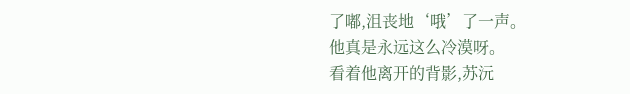了嘟,沮丧地‘哦’了一声。
他真是永远这么冷漠呀。
看着他离开的背影,苏沅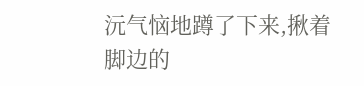沅气恼地蹲了下来,揪着脚边的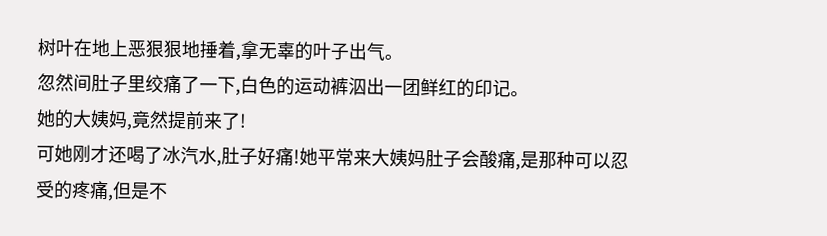树叶在地上恶狠狠地捶着,拿无辜的叶子出气。
忽然间肚子里绞痛了一下,白色的运动裤泅出一团鲜红的印记。
她的大姨妈,竟然提前来了!
可她刚才还喝了冰汽水,肚子好痛!她平常来大姨妈肚子会酸痛,是那种可以忍受的疼痛,但是不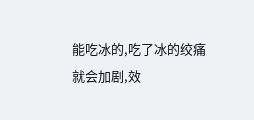能吃冰的,吃了冰的绞痛就会加剧,效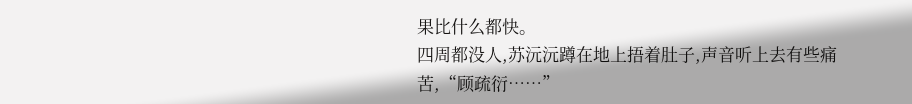果比什么都快。
四周都没人,苏沅沅蹲在地上捂着肚子,声音听上去有些痛苦,“顾疏衍……”